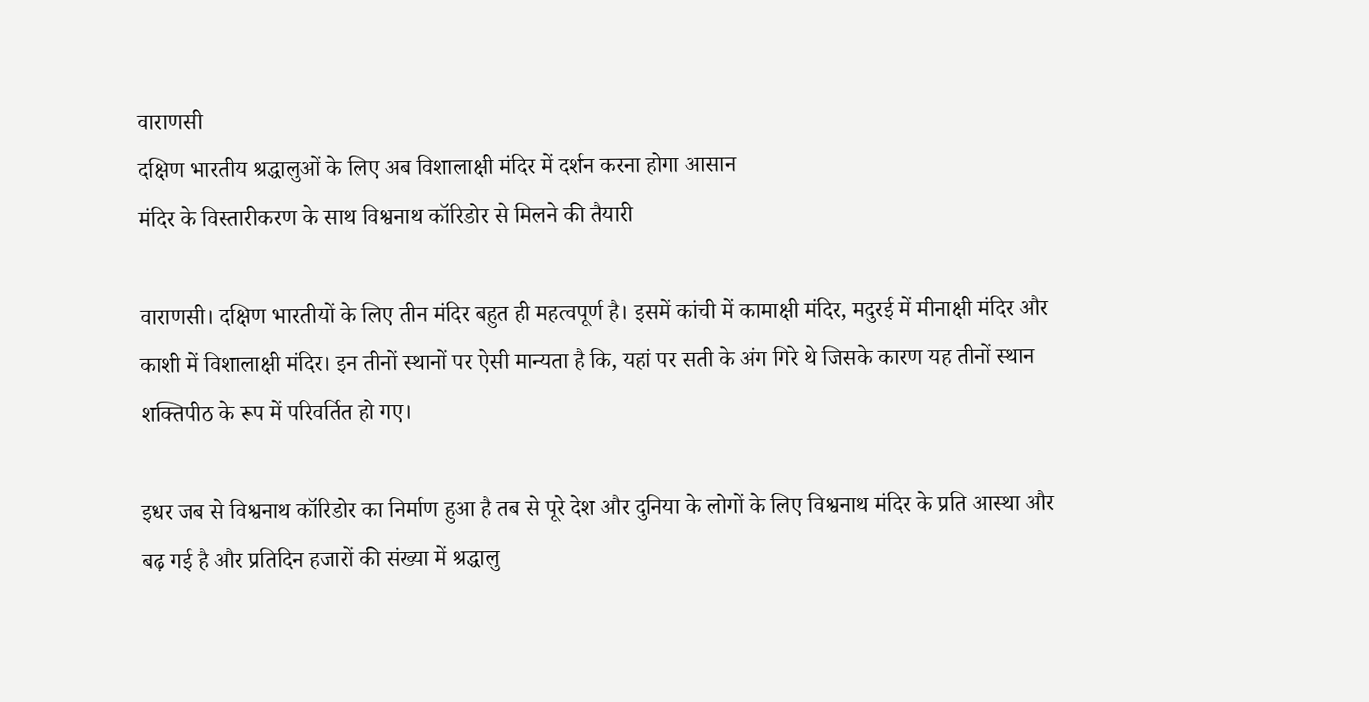वाराणसी
दक्षिण भारतीय श्रद्धालुओं के लिए अब विशालाक्षी मंदिर में दर्शन करना होगा आसान
मंदिर के विस्तारीकरण के साथ विश्वनाथ कॉरिडोर से मिलने की तैयारी

वाराणसी। दक्षिण भारतीयों के लिए तीन मंदिर बहुत ही महत्वपूर्ण है। इसमें कांची में कामाक्षी मंदिर, मदुरई में मीनाक्षी मंदिर और काशी में विशालाक्षी मंदिर। इन तीनों स्थानों पर ऐसी मान्यता है कि, यहां पर सती के अंग गिरे थे जिसके कारण यह तीनों स्थान शक्तिपीठ के रूप में परिवर्तित हो गए।

इधर जब से विश्वनाथ कॉरिडोर का निर्माण हुआ है तब से पूरे देश और दुनिया के लोगों के लिए विश्वनाथ मंदिर के प्रति आस्था और बढ़ गई है और प्रतिदिन हजारों की संख्या में श्रद्धालु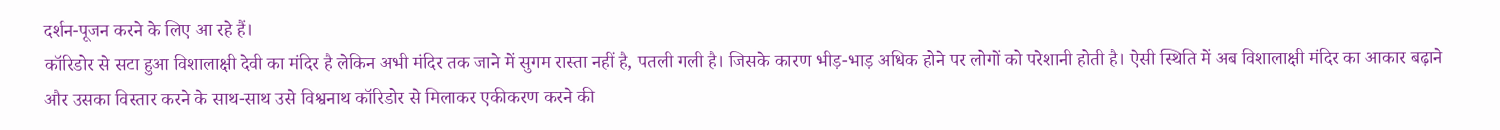दर्शन-पूजन करने के लिए आ रहे हैं।
कॉरिडोर से सटा हुआ विशालाक्षी देवी का मंदिर है लेकिन अभी मंदिर तक जाने में सुगम रास्ता नहीं है, पतली गली है। जिसके कारण भीड़-भाड़ अधिक होने पर लोगों को परेशानी होती है। ऐसी स्थिति में अब विशालाक्षी मंदिर का आकार बढ़ाने और उसका विस्तार करने के साथ-साथ उसे विश्वनाथ कॉरिडोर से मिलाकर एकीकरण करने की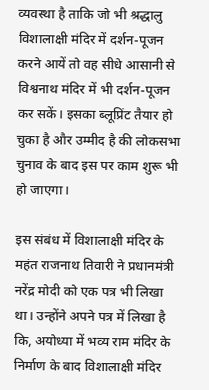व्यवस्था है ताकि जो भी श्रद्धालु विशालाक्षी मंदिर में दर्शन-पूजन करने आयें तो वह सीधे आसानी से विश्वनाथ मंदिर में भी दर्शन-पूजन कर सकें। इसका ब्लूप्रिंट तैयार हो चुका है और उम्मीद है की लोकसभा चुनाव के बाद इस पर काम शुरू भी हो जाएगा।

इस संबंध में विशालाक्षी मंदिर के महंत राजनाथ तिवारी ने प्रधानमंत्री नरेंद्र मोदी को एक पत्र भी लिखा था। उन्होंने अपने पत्र में लिखा है कि, अयोध्या में भव्य राम मंदिर के निर्माण के बाद विशालाक्षी मंदिर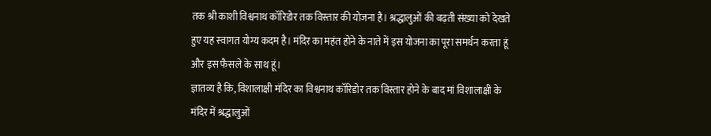तक श्री काशी विश्वनाथ कॉरिडोर तक विस्तार की योजना है। श्रद्धालुओं की बढ़ती संख्या को देखते हुए यह स्वागत योग्य कदम है। मंदिर का महंत होने के नाते में इस योजना का पूरा समर्थन करता हूं और इस फैसले के साथ हूं।
ज्ञातव्य है कि, विशालाक्षी मंदिर का विश्वनाथ कॉरिडोर तक विस्तार होने के बाद मां विशालाक्षी के मंदिर में श्रद्धालुओं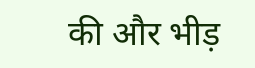की और भीड़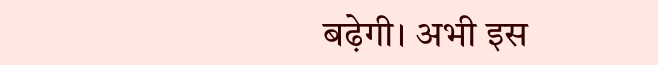बढ़ेगी। अभी इस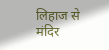लिहाज से मंदिर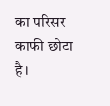का परिसर काफी छोटा है।